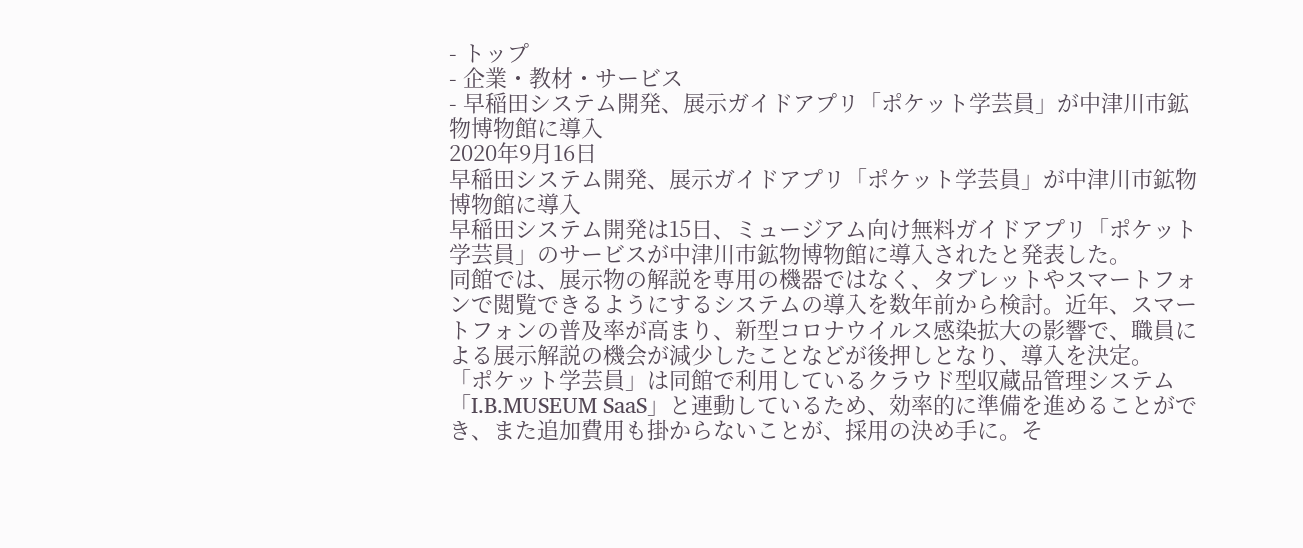- トップ
- 企業・教材・サービス
- 早稲田システム開発、展示ガイドアプリ「ポケット学芸員」が中津川市鉱物博物館に導入
2020年9月16日
早稲田システム開発、展示ガイドアプリ「ポケット学芸員」が中津川市鉱物博物館に導入
早稲田システム開発は15日、ミュージアム向け無料ガイドアプリ「ポケット学芸員」のサービスが中津川市鉱物博物館に導入されたと発表した。
同館では、展示物の解説を専用の機器ではなく、タブレットやスマートフォンで閲覧できるようにするシステムの導入を数年前から検討。近年、スマートフォンの普及率が高まり、新型コロナウイルス感染拡大の影響で、職員による展示解説の機会が減少したことなどが後押しとなり、導入を決定。
「ポケット学芸員」は同館で利用しているクラウド型収蔵品管理システム「I.B.MUSEUM SaaS」と連動しているため、効率的に準備を進めることができ、また追加費用も掛からないことが、採用の決め手に。そ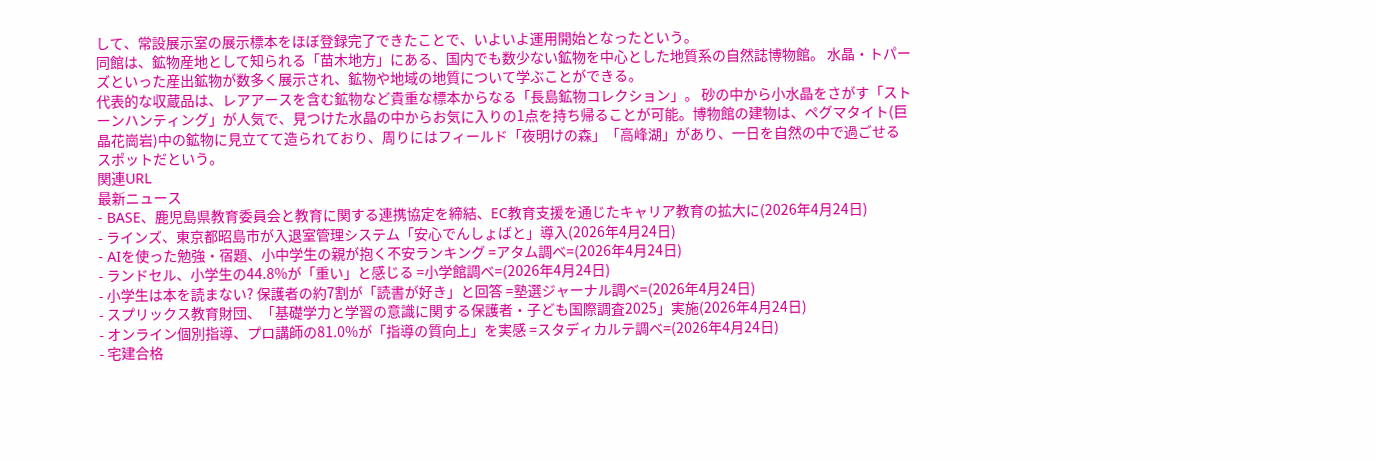して、常設展示室の展示標本をほぼ登録完了できたことで、いよいよ運用開始となったという。
同館は、鉱物産地として知られる「苗木地方」にある、国内でも数少ない鉱物を中心とした地質系の自然誌博物館。 水晶・トパーズといった産出鉱物が数多く展示され、鉱物や地域の地質について学ぶことができる。
代表的な収蔵品は、レアアースを含む鉱物など貴重な標本からなる「長島鉱物コレクション」。 砂の中から小水晶をさがす「ストーンハンティング」が人気で、見つけた水晶の中からお気に入りの1点を持ち帰ることが可能。博物館の建物は、ペグマタイト(巨晶花崗岩)中の鉱物に見立てて造られており、周りにはフィールド「夜明けの森」「高峰湖」があり、一日を自然の中で過ごせるスポットだという。
関連URL
最新ニュース
- BASE、鹿児島県教育委員会と教育に関する連携協定を締結、EC教育支援を通じたキャリア教育の拡大に(2026年4月24日)
- ラインズ、東京都昭島市が入退室管理システム「安心でんしょばと」導入(2026年4月24日)
- AIを使った勉強・宿題、小中学生の親が抱く不安ランキング =アタム調べ=(2026年4月24日)
- ランドセル、小学生の44.8%が「重い」と感じる =小学館調べ=(2026年4月24日)
- 小学生は本を読まない? 保護者の約7割が「読書が好き」と回答 =塾選ジャーナル調べ=(2026年4月24日)
- スプリックス教育財団、「基礎学力と学習の意識に関する保護者・子ども国際調査2025」実施(2026年4月24日)
- オンライン個別指導、プロ講師の81.0%が「指導の質向上」を実感 =スタディカルテ調べ=(2026年4月24日)
- 宅建合格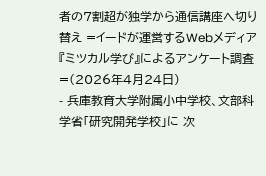者の7割超が独学から通信講座へ切り替え =イードが運営するWebメディア『ミツカル学び』によるアンケート調査=(2026年4月24日)
- 兵庫教育大学附属小中学校、文部科学省「研究開発学校」に 次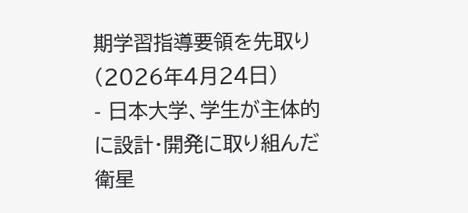期学習指導要領を先取り(2026年4月24日)
- 日本大学、学生が主体的に設計・開発に取り組んだ衛星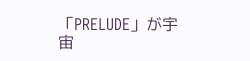「PRELUDE」が宇宙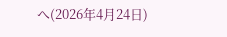へ(2026年4月24日)